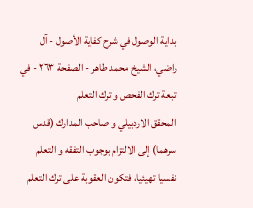بداية الوصول في شرح كفاية الأصول - آل راضي، الشيخ محمد طاهر - الصفحة ٢٦٣ - في تبعة ترك الفحص و ترك التعلم
المحقق الاردبيلي و صاحب المدارك (قدس سرهما) إلى الالتزام بوجوب التفقه و التعلم نفسيا تهيئيا، فتكون العقوبة على ترك التعلم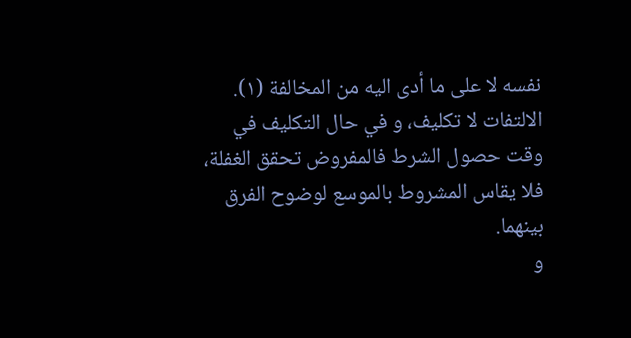نفسه لا على ما أدى اليه من المخالفة (١).
الالتفات لا تكليف، و في حال التكليف في وقت حصول الشرط فالمفروض تحقق الغفلة، فلا يقاس المشروط بالموسع لوضوح الفرق بينهما.
و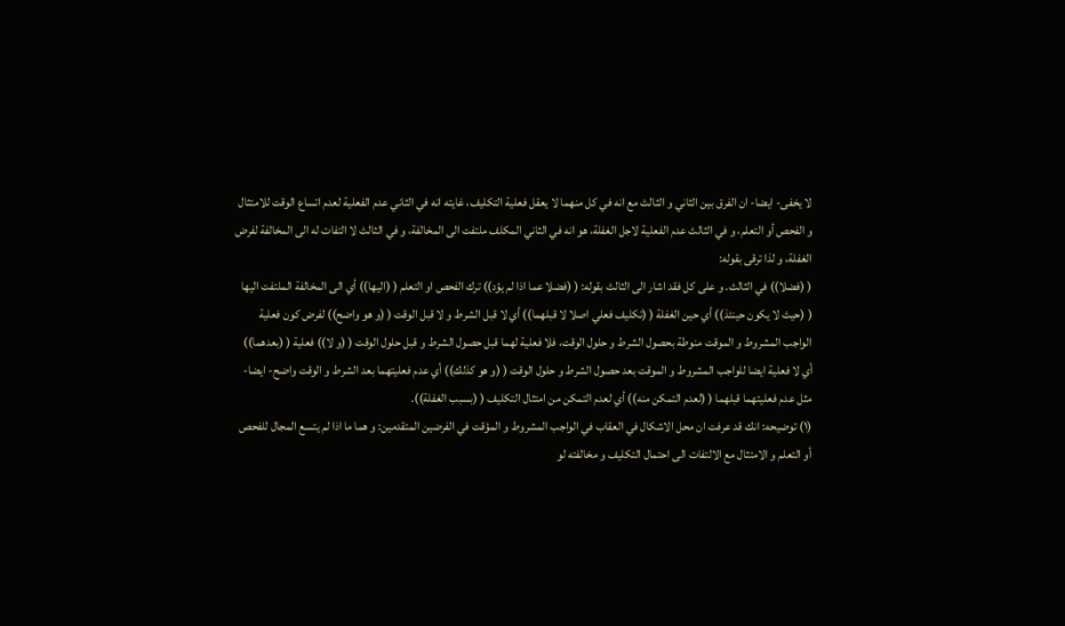لا يخفى- ايضا- ان الفرق بين الثاني و الثالث مع انه في كل منهما لا يعقل فعلية التكليف، غايته انه في الثاني عدم الفعلية لعدم اتساع الوقت للامتثال و الفحص أو التعلم، و في الثالث عدم الفعلية لاجل الغفلة، هو انه في الثاني المكلف ملتفت الى المخالفة، و في الثالث لا التفات له الى المخالفة لفرض الغفلة، و لذا ترقى بقوله:
( (فضلا)) في الثالث. و على كل فقد اشار الى الثالث بقوله: ( (فضلا عما اذا لم يؤد)) ترك الفحص او التعلم ( (اليها)) أي الى المخالفة الملتفت اليها ( (حيث لا يكون حينئذ)) أي حين الغفلة ( (تكليف فعلي اصلا لا قبلهما)) أي لا قبل الشرط و لا قبل الوقت ( (و هو واضح)) لفرض كون فعلية الواجب المشروط و الموقت منوطة بحصول الشرط و حلول الوقت، فلا فعلية لهما قبل حصول الشرط و قبل حلول الوقت ( (و لا)) فعلية ( (بعدهما)) أي لا فعلية ايضا للواجب المشروط و الموقت بعد حصول الشرط و حلول الوقت ( (و هو كذلك)) أي عدم فعليتهما بعد الشرط و الوقت واضح- ايضا- مثل عدم فعليتهما قبلهما ( (لعدم التمكن منه)) أي لعدم التمكن من امتثال التكليف ( (بسبب الغفلة)).
(١) توضيحه: انك قد عرفت ان محل الاشكال في العقاب في الواجب المشروط و المؤقت في الفرضين المتقدمين: و هما ما اذا لم يتسع المجال للفحص أو التعلم و الامتثال مع الالتفات الى احتمال التكليف و مخالفته لو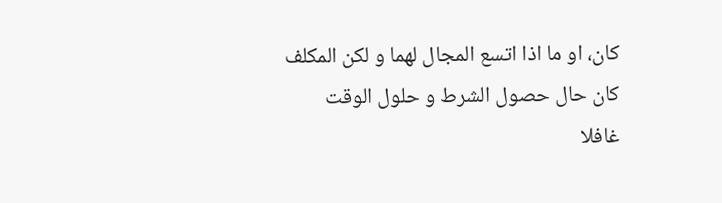كان، او ما اذا اتسع المجال لهما و لكن المكلف كان حال حصول الشرط و حلول الوقت غافلا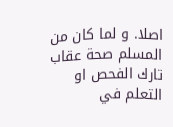اصلا. و لما كان من المسلم صحة عقاب تارك الفحص او التعلم في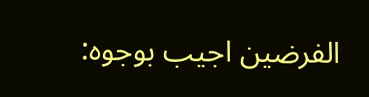الفرضين اجيب بوجوه: